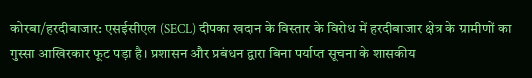कोरबा/हरदीबाजार: एसईसीएल (SECL) दीपका खदान के विस्तार के विरोध में हरदीबाजार क्षेत्र के ग्रामीणों का गुस्सा आखिरकार फूट पड़ा है। प्रशासन और प्रबंधन द्वारा बिना पर्याप्त सूचना के शासकीय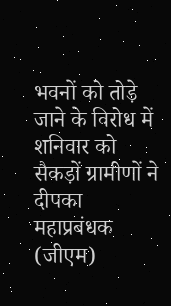भवनों को तोड़े जाने के विरोध में शनिवार को सैकड़ों ग्रामीणों ने दीपका महाप्रबंधक (जीएम)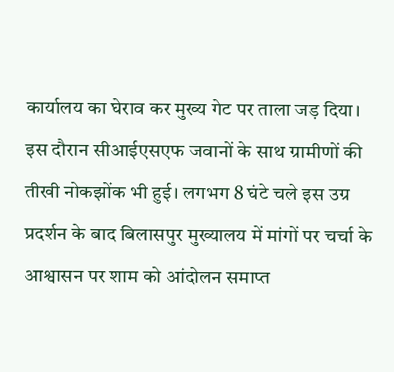कार्यालय का घेराव कर मुख्य गेट पर ताला जड़ दिया। इस दौरान सीआईएसएफ जवानों के साथ ग्रामीणों की तीखी नोकझोंक भी हुई। लगभग 8 घंटे चले इस उग्र प्रदर्शन के बाद बिलासपुर मुख्यालय में मांगों पर चर्चा के आश्वासन पर शाम को आंदोलन समाप्त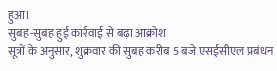हुआ।
सुबह-सुबह हुई कार्रवाई से बढ़ा आक्रोश
सूत्रों के अनुसार, शुक्रवार की सुबह करीब 5 बजे एसईसीएल प्रबंधन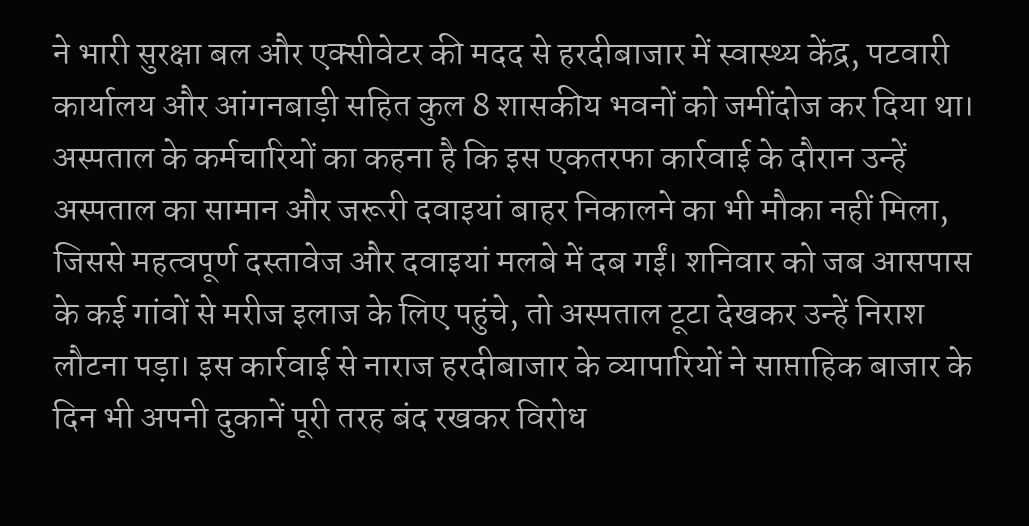ने भारी सुरक्षा बल और एक्सीवेटर की मदद से हरदीबाजार में स्वास्थ्य केंद्र, पटवारी कार्यालय और आंगनबाड़ी सहित कुल 8 शासकीय भवनों को जमींदोज कर दिया था।
अस्पताल के कर्मचारियों का कहना है कि इस एकतरफा कार्रवाई के दौरान उन्हें अस्पताल का सामान और जरूरी दवाइयां बाहर निकालने का भी मौका नहीं मिला, जिससे महत्वपूर्ण दस्तावेज और दवाइयां मलबे में दब गईं। शनिवार को जब आसपास के कई गांवों से मरीज इलाज के लिए पहुंचे, तो अस्पताल टूटा देखकर उन्हें निराश लौटना पड़ा। इस कार्रवाई से नाराज हरदीबाजार के व्यापारियों ने साप्ताहिक बाजार के दिन भी अपनी दुकानें पूरी तरह बंद रखकर विरोध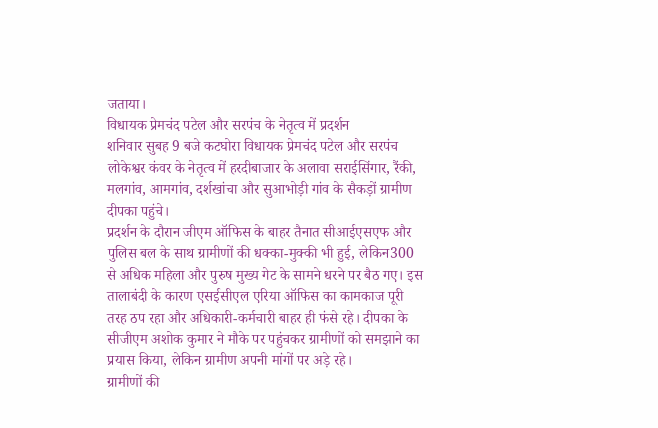जताया।
विधायक प्रेमचंद पटेल और सरपंच के नेतृत्व में प्रदर्शन
शनिवार सुबह 9 बजे कटघोरा विधायक प्रेमचंद पटेल और सरपंच लोकेश्वर कंवर के नेतृत्व में हरदीबाजार के अलावा सराईसिंगार, रैंकी, मलगांव, आमगांव, दर्शखांचा और सुआभोड़ी गांव के सैकड़ों ग्रामीण दीपका पहुंचे।
प्रदर्शन के दौरान जीएम ऑफिस के बाहर तैनात सीआईएसएफ और पुलिस बल के साथ ग्रामीणों की धक्का-मुक्की भी हुई, लेकिन300 से अधिक महिला और पुरुष मुख्य गेट के सामने धरने पर बैठ गए। इस तालाबंदी के कारण एसईसीएल एरिया ऑफिस का कामकाज पूरी तरह ठप रहा और अधिकारी-कर्मचारी बाहर ही फंसे रहे। दीपका के सीजीएम अशोक कुमार ने मौके पर पहुंचकर ग्रामीणों को समझाने का प्रयास किया, लेकिन ग्रामीण अपनी मांगों पर अड़े रहे।
ग्रामीणों की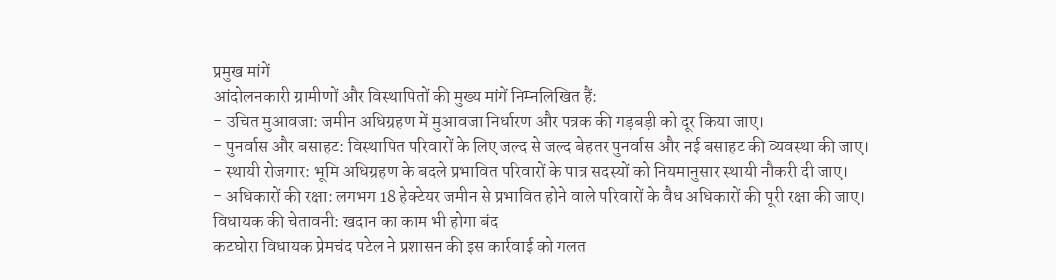प्रमुख मांगें
आंदोलनकारी ग्रामीणों और विस्थापितों की मुख्य मांगें निम्नलिखित हैं:
- उचित मुआवजा: जमीन अधिग्रहण में मुआवजा निर्धारण और पत्रक की गड़बड़ी को दूर किया जाए।
- पुनर्वास और बसाहट: विस्थापित परिवारों के लिए जल्द से जल्द बेहतर पुनर्वास और नई बसाहट की व्यवस्था की जाए।
- स्थायी रोजगार: भूमि अधिग्रहण के बदले प्रभावित परिवारों के पात्र सदस्यों को नियमानुसार स्थायी नौकरी दी जाए।
- अधिकारों की रक्षा: लगभग 18 हेक्टेयर जमीन से प्रभावित होने वाले परिवारों के वैध अधिकारों की पूरी रक्षा की जाए।
विधायक की चेतावनी: खदान का काम भी होगा बंद
कटघोरा विधायक प्रेमचंद पटेल ने प्रशासन की इस कार्रवाई को गलत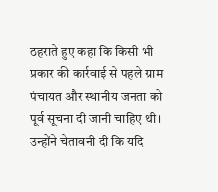ठहराते हुए कहा कि किसी भी प्रकार की कार्रवाई से पहले ग्राम पंचायत और स्थानीय जनता को पूर्व सूचना दी जानी चाहिए थी। उन्होंने चेतावनी दी कि यदि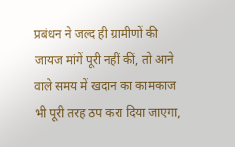प्रबंधन ने जल्द ही ग्रामीणों की जायज मांगें पूरी नहीं कीं, तो आने वाले समय में खदान का कामकाज भी पूरी तरह ठप करा दिया जाएगा,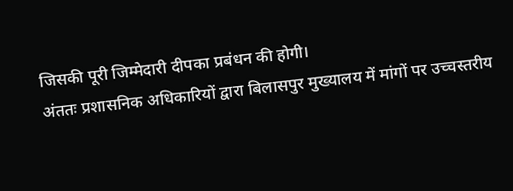जिसकी पूरी जिम्मेदारी दीपका प्रबंधन की होगी।
अंततः प्रशासनिक अधिकारियों द्वारा बिलासपुर मुख्यालय में मांगों पर उच्चस्तरीय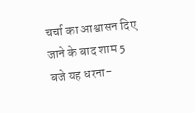चर्चा का आश्वासन दिए जाने के बाद शाम 5 बजे यह धरना-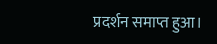प्रदर्शन समाप्त हुआ।